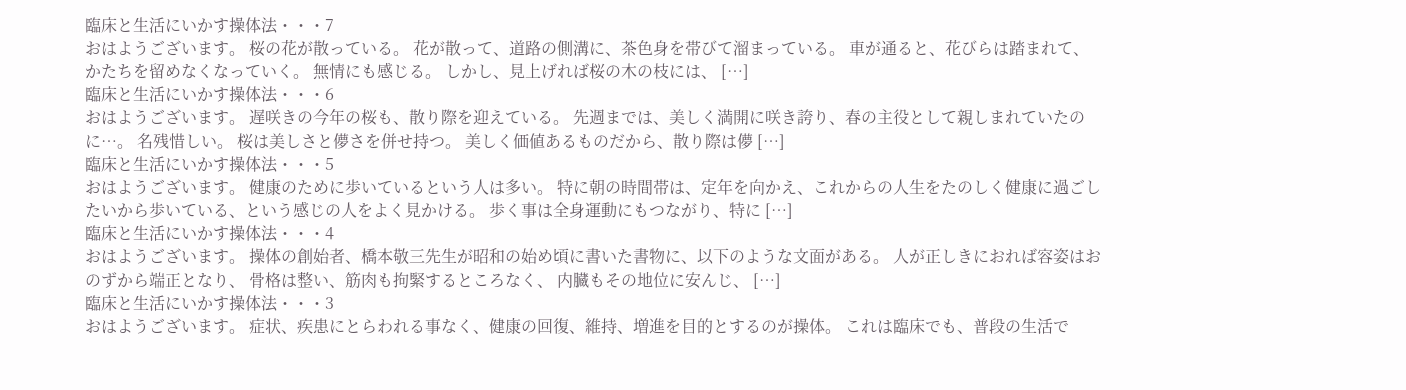臨床と生活にいかす操体法・・・7
おはようございます。 桜の花が散っている。 花が散って、道路の側溝に、茶色身を帯びて溜まっている。 車が通ると、花びらは踏まれて、かたちを留めなくなっていく。 無情にも感じる。 しかし、見上げれば桜の木の枝には、 […]
臨床と生活にいかす操体法・・・6
おはようございます。 遅咲きの今年の桜も、散り際を迎えている。 先週までは、美しく満開に咲き誇り、春の主役として親しまれていたのに…。 名残惜しい。 桜は美しさと儚さを併せ持つ。 美しく価値あるものだから、散り際は儚 […]
臨床と生活にいかす操体法・・・5
おはようございます。 健康のために歩いているという人は多い。 特に朝の時間帯は、定年を向かえ、これからの人生をたのしく健康に過ごしたいから歩いている、という感じの人をよく見かける。 歩く事は全身運動にもつながり、特に […]
臨床と生活にいかす操体法・・・4
おはようございます。 操体の創始者、橋本敬三先生が昭和の始め頃に書いた書物に、以下のような文面がある。 人が正しきにおれば容姿はおのずから端正となり、 骨格は整い、筋肉も拘緊するところなく、 内臓もその地位に安んじ、 […]
臨床と生活にいかす操体法・・・3
おはようございます。 症状、疾患にとらわれる事なく、健康の回復、維持、増進を目的とするのが操体。 これは臨床でも、普段の生活で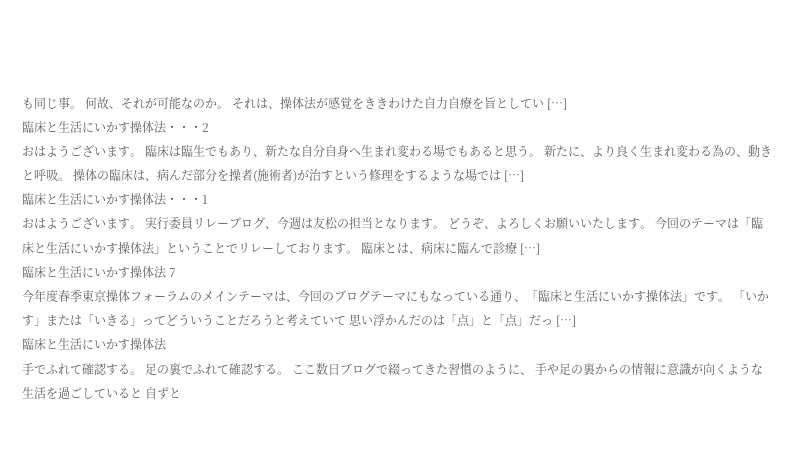も同じ事。 何故、それが可能なのか。 それは、操体法が感覚をききわけた自力自療を旨としてい […]
臨床と生活にいかす操体法・・・2
おはようございます。 臨床は臨生でもあり、新たな自分自身へ生まれ変わる場でもあると思う。 新たに、より良く生まれ変わる為の、動きと呼吸。 操体の臨床は、病んだ部分を操者(施術者)が治すという修理をするような場では […]
臨床と生活にいかす操体法・・・1
おはようございます。 実行委員リレーブログ、今週は友松の担当となります。 どうぞ、よろしくお願いいたします。 今回のテーマは「臨床と生活にいかす操体法」ということでリレーしております。 臨床とは、病床に臨んで診療 […]
臨床と生活にいかす操体法 7
今年度春季東京操体フォーラムのメインテーマは、今回のブログテーマにもなっている通り、「臨床と生活にいかす操体法」です。 「いかす」または「いきる」ってどういうことだろうと考えていて 思い浮かんだのは「点」と「点」だっ […]
臨床と生活にいかす操体法
手でふれて確認する。 足の裏でふれて確認する。 ここ数日ブログで綴ってきた習慣のように、 手や足の裏からの情報に意識が向くような生活を過ごしていると 自ずと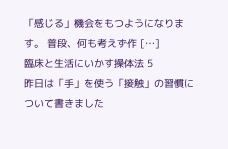「感じる」機会をもつようになります。 普段、何も考えず作 […]
臨床と生活にいかす操体法 5
昨日は「手」を使う「接触」の習慣について書きました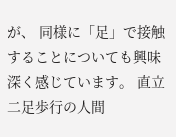が、 同様に「足」で接触することについても興味深く感じています。 直立二足歩行の人間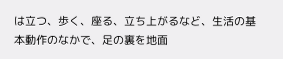は立つ、歩く、座る、立ち上がるなど、生活の基本動作のなかで、足の裏を地面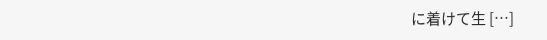に着けて生 […]